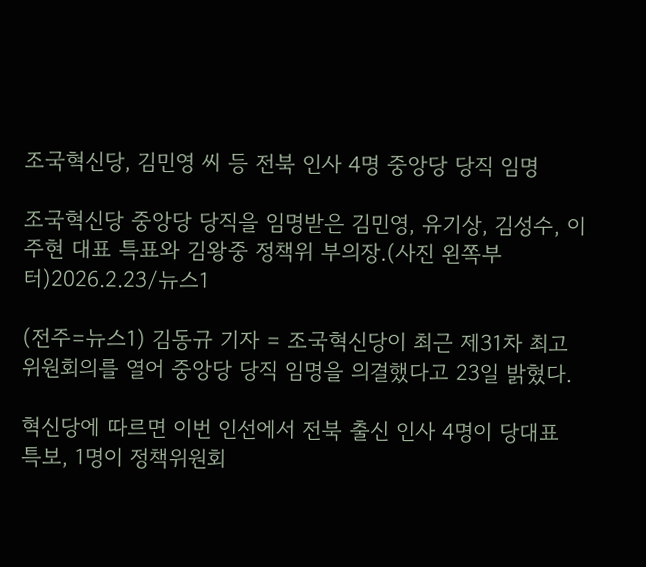조국혁신당, 김민영 씨 등 전북 인사 4명 중앙당 당직 임명

조국혁신당 중앙당 당직을 임명받은 김민영, 유기상, 김성수, 이주현 대표 특표와 김왕중 정책위 부의장.(사진 왼쪽부터)2026.2.23/뉴스1

(전주=뉴스1) 김동규 기자 = 조국혁신당이 최근 제31차 최고위원회의를 열어 중앙당 당직 임명을 의결했다고 23일 밝혔다.

혁신당에 따르면 이번 인선에서 전북 출신 인사 4명이 당대표 특보, 1명이 정책위원회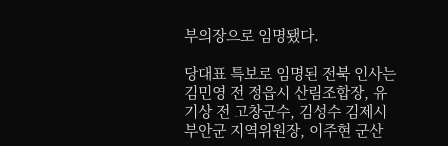부의장으로 임명됐다.

당대표 특보로 임명된 전북 인사는 김민영 전 정읍시 산림조합장, 유기상 전 고창군수, 김성수 김제시부안군 지역위원장, 이주현 군산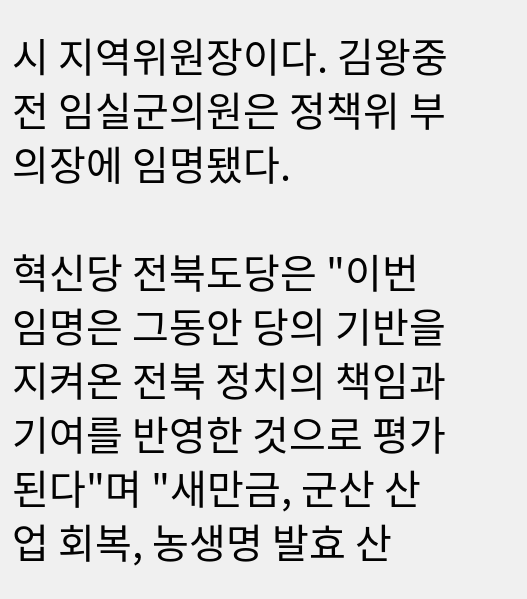시 지역위원장이다. 김왕중 전 임실군의원은 정책위 부의장에 임명됐다.

혁신당 전북도당은 "이번 임명은 그동안 당의 기반을 지켜온 전북 정치의 책임과 기여를 반영한 것으로 평가된다"며 "새만금, 군산 산업 회복, 농생명 발효 산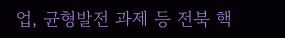업, 균형발전 과제 등 전북 핵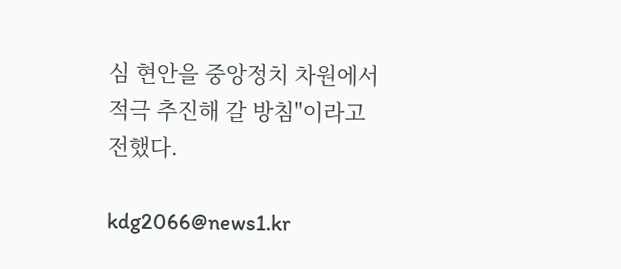심 현안을 중앙정치 차원에서 적극 추진해 갈 방침"이라고 전했다.

kdg2066@news1.kr